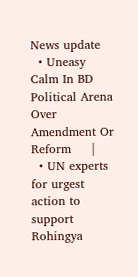News update
  • Uneasy Calm In BD Political Arena Over Amendment Or Reform     |
  • UN experts for urgest action to support Rohingya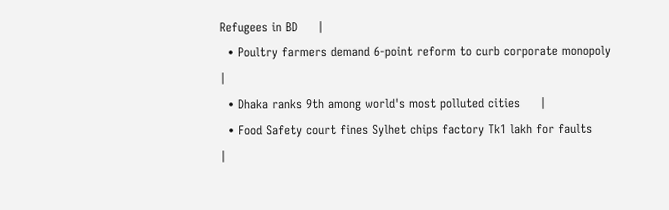Refugees in BD     |
  • Poultry farmers demand 6-point reform to curb corporate monopoly     |
  • Dhaka ranks 9th among world's most polluted cities     |
  • Food Safety court fines Sylhet chips factory Tk1 lakh for faults     |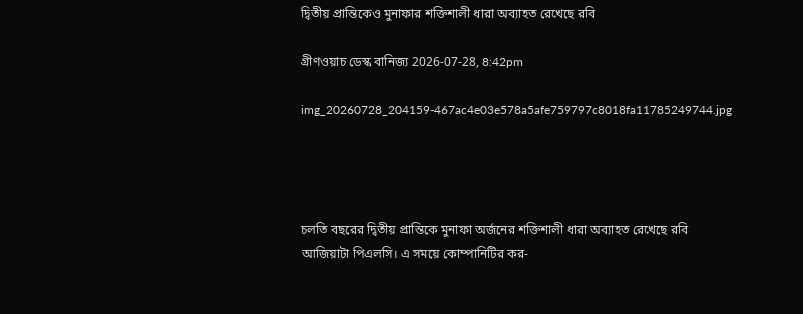দ্বিতীয় প্রান্তিকেও মুনাফার শক্তিশালী ধারা অব্যাহত রেখেছে রবি

গ্রীণওয়াচ ডেস্ক বানিজ্য 2026-07-28, 8:42pm

img_20260728_204159-467ac4e03e578a5afe759797c8018fa11785249744.jpg




চলতি বছরের দ্বিতীয় প্রান্তিকে মুনাফা অর্জনের শক্তিশালী ধারা অব্যাহত রেখেছে রবি আজিয়াটা পিএলসি। এ সময়ে কোম্পানিটির কর-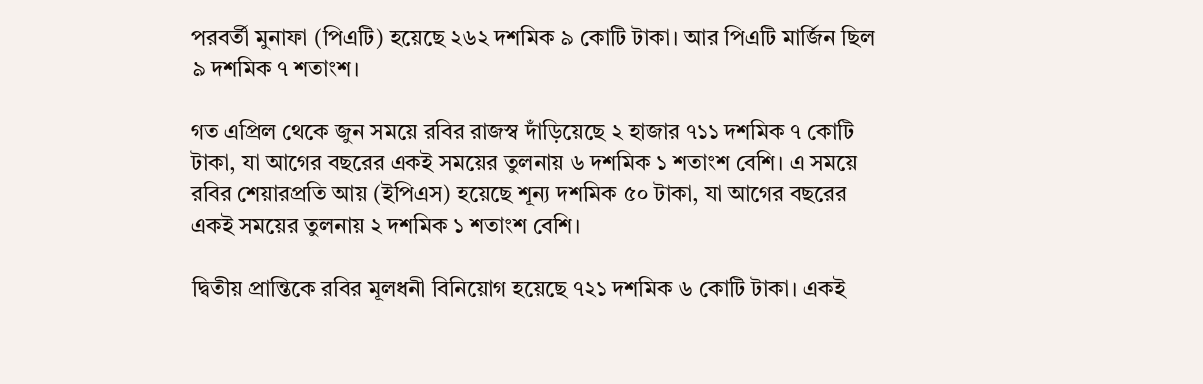পরবর্তী মুনাফা (পিএটি) হয়েছে ২৬২ দশমিক ৯ কোটি টাকা। আর পিএটি মার্জিন ছিল ৯ দশমিক ৭ শতাংশ।

গত এপ্রিল থেকে জুন সময়ে রবির রাজস্ব দাঁড়িয়েছে ২ হাজার ৭১১ দশমিক ৭ কোটি টাকা, যা আগের বছরের একই সময়ের তুলনায় ৬ দশমিক ১ শতাংশ বেশি। এ সময়ে রবির শেয়ারপ্রতি আয় (ইপিএস) হয়েছে শূন্য দশমিক ৫০ টাকা, যা আগের বছরের একই সময়ের তুলনায় ২ দশমিক ১ শতাংশ বেশি।

দ্বিতীয় প্রান্তিকে রবির মূলধনী বিনিয়োগ হয়েছে ৭২১ দশমিক ৬ কোটি টাকা। একই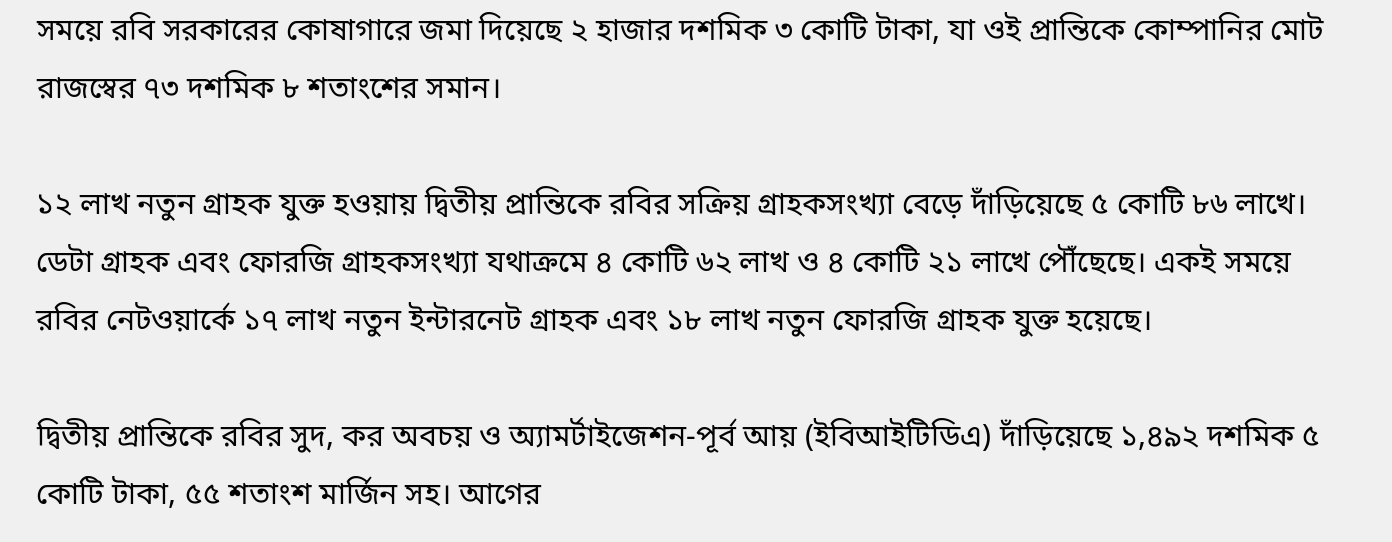সময়ে রবি সরকারের কোষাগারে জমা দিয়েছে ২ হাজার দশমিক ৩ কোটি টাকা, যা ওই প্রান্তিকে কোম্পানির মোট রাজস্বের ৭৩ দশমিক ৮ শতাংশের সমান।

১২ লাখ নতুন গ্রাহক যুক্ত হওয়ায় দ্বিতীয় প্রান্তিকে রবির সক্রিয় গ্রাহকসংখ্যা বেড়ে দাঁড়িয়েছে ৫ কোটি ৮৬ লাখে। ডেটা গ্রাহক এবং ফোরজি গ্রাহকসংখ্যা যথাক্রমে ৪ কোটি ৬২ লাখ ও ৪ কোটি ২১ লাখে পৌঁছেছে। একই সময়ে রবির নেটওয়ার্কে ১৭ লাখ নতুন ইন্টারনেট গ্রাহক এবং ১৮ লাখ নতুন ফোরজি গ্রাহক যুক্ত হয়েছে।

দ্বিতীয় প্রান্তিকে রবির সুদ, কর অবচয় ও অ্যামর্টাইজেশন-পূর্ব আয় (ইবিআইটিডিএ) দাঁড়িয়েছে ১,৪৯২ দশমিক ৫ কোটি টাকা, ৫৫ শতাংশ মার্জিন সহ। আগের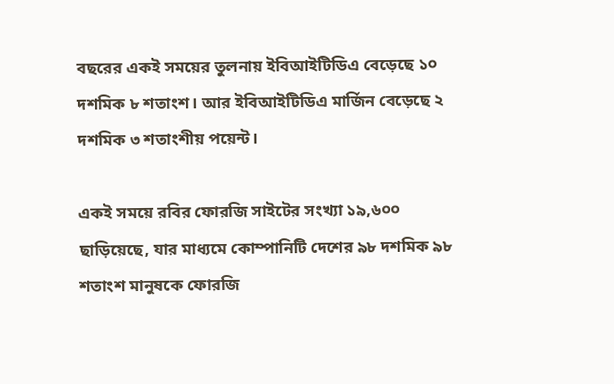বছরের একই সময়ের তুলনায় ইবিআইটিডিএ বেড়েছে ১০ দশমিক ৮ শতাংশ। আর ইবিআইটিডিএ মার্জিন বেড়েছে ২ দশমিক ৩ শতাংশীয় পয়েন্ট।

একই সময়ে রবির ফোরজি সাইটের সংখ্যা ১৯,৬০০ ছাড়িয়েছে, যার মাধ্যমে কোম্পানিটি দেশের ৯৮ দশমিক ৯৮ শতাংশ মানুষকে ফোরজি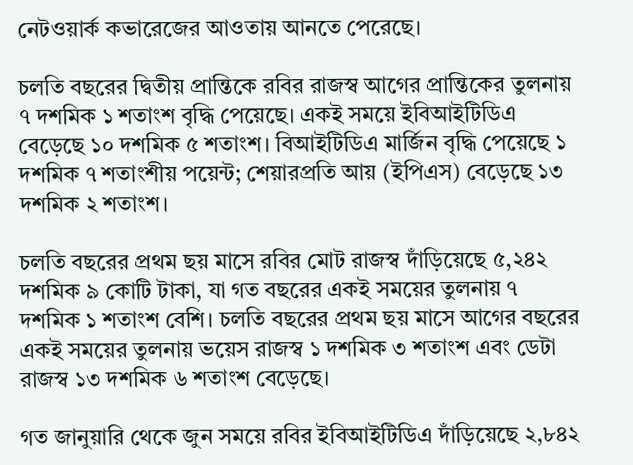নেটওয়ার্ক কভারেজের আওতায় আনতে পেরেছে।

চলতি বছরের দ্বিতীয় প্রান্তিকে রবির রাজস্ব আগের প্রান্তিকের তুলনায় ৭ দশমিক ১ শতাংশ বৃদ্ধি পেয়েছে। একই সময়ে ইবিআইটিডিএ বেড়েছে ১০ দশমিক ৫ শতাংশ। বিআইটিডিএ মার্জিন বৃদ্ধি পেয়েছে ১ দশমিক ৭ শতাংশীয় পয়েন্ট; শেয়ারপ্রতি আয় (ইপিএস) বেড়েছে ১৩ দশমিক ২ শতাংশ।

চলতি বছরের প্রথম ছয় মাসে রবির মোট রাজস্ব দাঁড়িয়েছে ৫,২৪২ দশমিক ৯ কোটি টাকা, যা গত বছরের একই সময়ের তুলনায় ৭ দশমিক ১ শতাংশ বেশি। চলতি বছরের প্রথম ছয় মাসে আগের বছরের একই সময়ের তুলনায় ভয়েস রাজস্ব ১ দশমিক ৩ শতাংশ এবং ডেটা রাজস্ব ১৩ দশমিক ৬ শতাংশ বেড়েছে।

গত জানুয়ারি থেকে জুন সময়ে রবির ইবিআইটিডিএ দাঁড়িয়েছে ২,৮৪২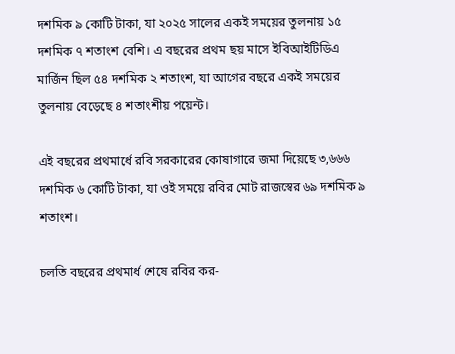দশমিক ৯ কোটি টাকা, যা ২০২৫ সালের একই সময়ের তুলনায় ১৫ দশমিক ৭ শতাংশ বেশি। এ বছরের প্রথম ছয় মাসে ইবিআইটিডিএ মার্জিন ছিল ৫৪ দশমিক ২ শতাংশ, যা আগের বছরে একই সময়ের তুলনায় বেড়েছে ৪ শতাংশীয় পয়েন্ট।

এই বছরের প্রথমার্ধে রবি সরকারের কোষাগারে জমা দিয়েছে ৩,৬৬৬ দশমিক ৬ কোটি টাকা, যা ওই সময়ে রবির মোট রাজস্বের ৬৯ দশমিক ৯ শতাংশ।

চলতি বছরের প্রথমার্ধ শেষে রবির কর-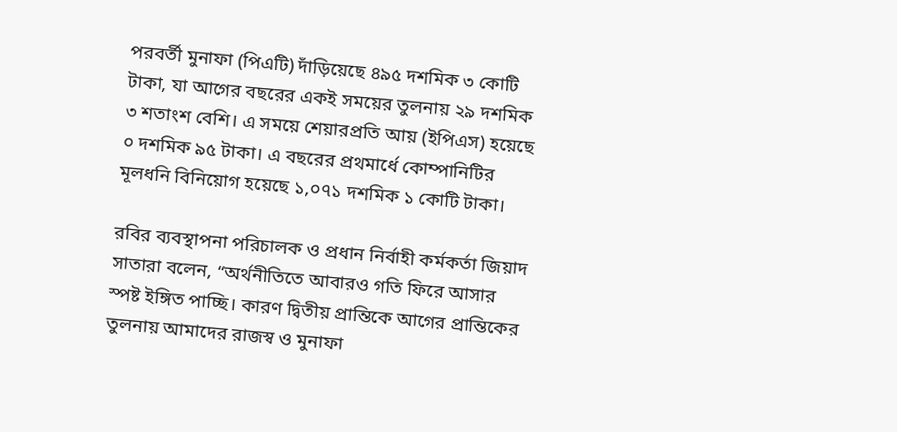পরবর্তী মুনাফা (পিএটি) দাঁড়িয়েছে ৪৯৫ দশমিক ৩ কোটি টাকা, যা আগের বছরের একই সময়ের তুলনায় ২৯ দশমিক ৩ শতাংশ বেশি। এ সময়ে শেয়ারপ্রতি আয় (ইপিএস) হয়েছে ০ দশমিক ৯৫ টাকা। এ বছরের প্রথমার্ধে কোম্পানিটির মূলধনি বিনিয়োগ হয়েছে ১,০৭১ দশমিক ১ কোটি টাকা।

রবির ব্যবস্থাপনা পরিচালক ও প্রধান নির্বাহী কর্মকর্তা জিয়াদ সাতারা বলেন, “অর্থনীতিতে আবারও গতি ফিরে আসার স্পষ্ট ইঙ্গিত পাচ্ছি। কারণ দ্বিতীয় প্রান্তিকে আগের প্রান্তিকের তুলনায় আমাদের রাজস্ব ও মুনাফা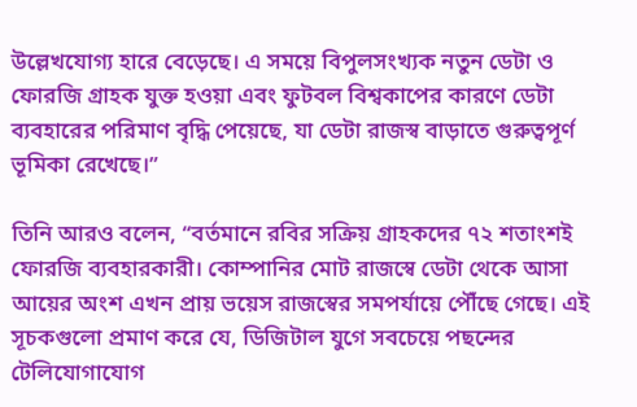উল্লেখযোগ্য হারে বেড়েছে। এ সময়ে বিপুলসংখ্যক নতুন ডেটা ও ফোরজি গ্রাহক যুক্ত হওয়া এবং ফুটবল বিশ্বকাপের কারণে ডেটা ব্যবহারের পরিমাণ বৃদ্ধি পেয়েছে, যা ডেটা রাজস্ব বাড়াতে গুরুত্বপূর্ণ ভূমিকা রেখেছে।”

তিনি আরও বলেন, “বর্তমানে রবির সক্রিয় গ্রাহকদের ৭২ শতাংশই ফোরজি ব্যবহারকারী। কোম্পানির মোট রাজস্বে ডেটা থেকে আসা আয়ের অংশ এখন প্রায় ভয়েস রাজস্বের সমপর্যায়ে পৌঁছে গেছে। এই সূচকগুলো প্রমাণ করে যে, ডিজিটাল যুগে সবচেয়ে পছন্দের টেলিযোগাযোগ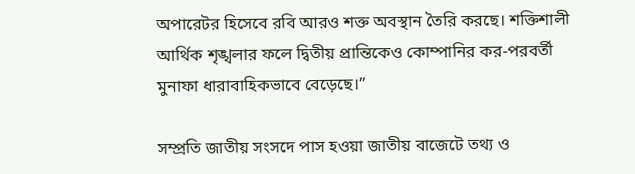অপারেটর হিসেবে রবি আরও শক্ত অবস্থান তৈরি করছে। শক্তিশালী আর্থিক শৃঙ্খলার ফলে দ্বিতীয় প্রান্তিকেও কোম্পানির কর-পরবর্তী মুনাফা ধারাবাহিকভাবে বেড়েছে।”

সম্প্রতি জাতীয় সংসদে পাস হওয়া জাতীয় বাজেটে তথ্য ও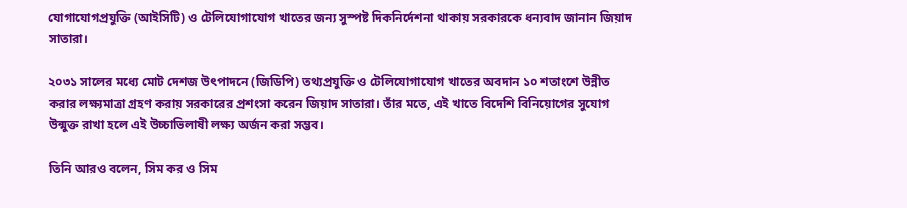যোগাযোগপ্রযুক্তি (আইসিটি) ও টেলিযোগাযোগ খাতের জন্য সুস্পষ্ট দিকনির্দেশনা থাকায় সরকারকে ধন্যবাদ জানান জিয়াদ সাতারা।

২০৩১ সালের মধ্যে মোট দেশজ উৎপাদনে (জিডিপি) তথ্যপ্রযুক্তি ও টেলিযোগাযোগ খাতের অবদান ১০ শতাংশে উন্নীত করার লক্ষ্যমাত্রা গ্রহণ করায় সরকারের প্রশংসা করেন জিয়াদ সাতারা। তাঁর মতে, এই খাতে বিদেশি বিনিয়োগের সুযোগ উন্মুক্ত রাখা হলে এই উচ্চাভিলাষী লক্ষ্য অর্জন করা সম্ভব।

তিনি আরও বলেন, সিম কর ও সিম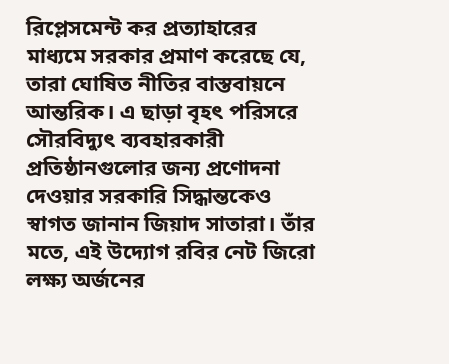রিপ্লেসমেন্ট কর প্রত্যাহারের মাধ্যমে সরকার প্রমাণ করেছে যে, তারা ঘোষিত নীতির বাস্তবায়নে আন্তরিক। এ ছাড়া বৃহৎ পরিসরে সৌরবিদ্যুৎ ব্যবহারকারী প্রতিষ্ঠানগুলোর জন্য প্রণোদনা দেওয়ার সরকারি সিদ্ধান্তকেও স্বাগত জানান জিয়াদ সাতারা। তাঁর মতে, এই উদ্যোগ রবির নেট জিরো লক্ষ্য অর্জনের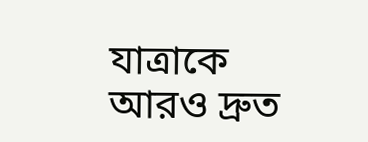যাত্রাকে আরও দ্রুত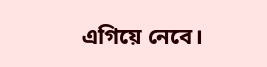এগিয়ে নেবে।